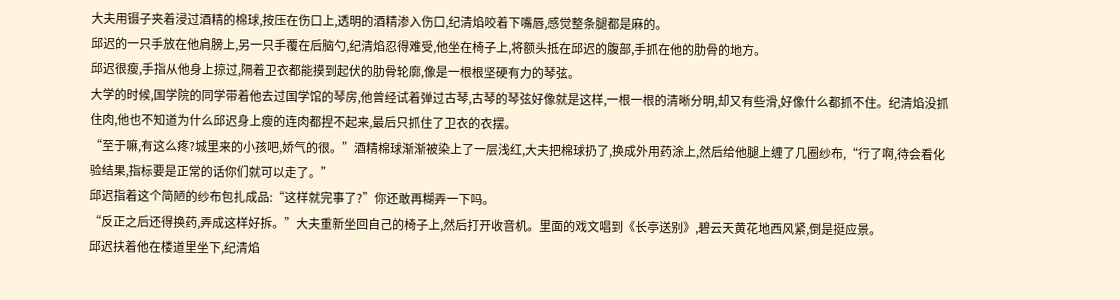大夫用镊子夹着浸过酒精的棉球,按压在伤口上,透明的酒精渗入伤口,纪清焰咬着下嘴唇,感觉整条腿都是麻的。
邱迟的一只手放在他肩膀上,另一只手覆在后脑勺,纪清焰忍得难受,他坐在椅子上,将额头抵在邱迟的腹部,手抓在他的肋骨的地方。
邱迟很瘦,手指从他身上掠过,隔着卫衣都能摸到起伏的肋骨轮廓,像是一根根坚硬有力的琴弦。
大学的时候,国学院的同学带着他去过国学馆的琴房,他曾经试着弹过古琴,古琴的琴弦好像就是这样,一根一根的清晰分明,却又有些滑,好像什么都抓不住。纪清焰没抓住肉,他也不知道为什么邱迟身上瘦的连肉都捏不起来,最后只抓住了卫衣的衣摆。
“至于嘛,有这么疼?城里来的小孩吧,娇气的很。”酒精棉球渐渐被染上了一层浅红,大夫把棉球扔了,换成外用药涂上,然后给他腿上缠了几圈纱布,“行了啊,待会看化验结果,指标要是正常的话你们就可以走了。”
邱迟指着这个简陋的纱布包扎成品:“这样就完事了?”你还敢再糊弄一下吗。
“反正之后还得换药,弄成这样好拆。”大夫重新坐回自己的椅子上,然后打开收音机。里面的戏文唱到《长亭送别》,碧云天黄花地西风紧,倒是挺应景。
邱迟扶着他在楼道里坐下,纪清焰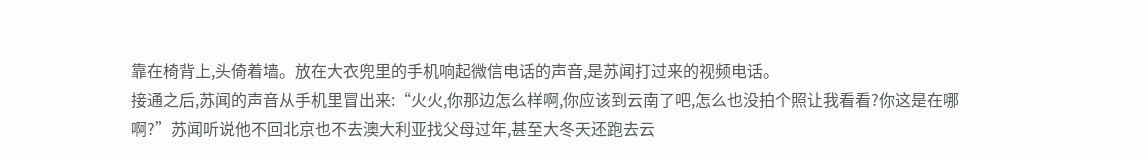靠在椅背上,头倚着墙。放在大衣兜里的手机响起微信电话的声音,是苏闻打过来的视频电话。
接通之后,苏闻的声音从手机里冒出来:“火火,你那边怎么样啊,你应该到云南了吧,怎么也没拍个照让我看看?你这是在哪啊?”苏闻听说他不回北京也不去澳大利亚找父母过年,甚至大冬天还跑去云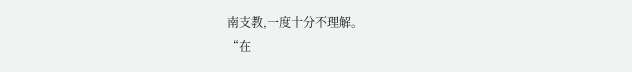南支教,一度十分不理解。
“在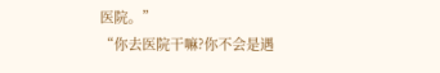医院。”
“你去医院干嘛?你不会是遇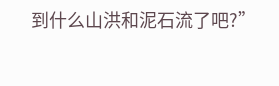到什么山洪和泥石流了吧?”